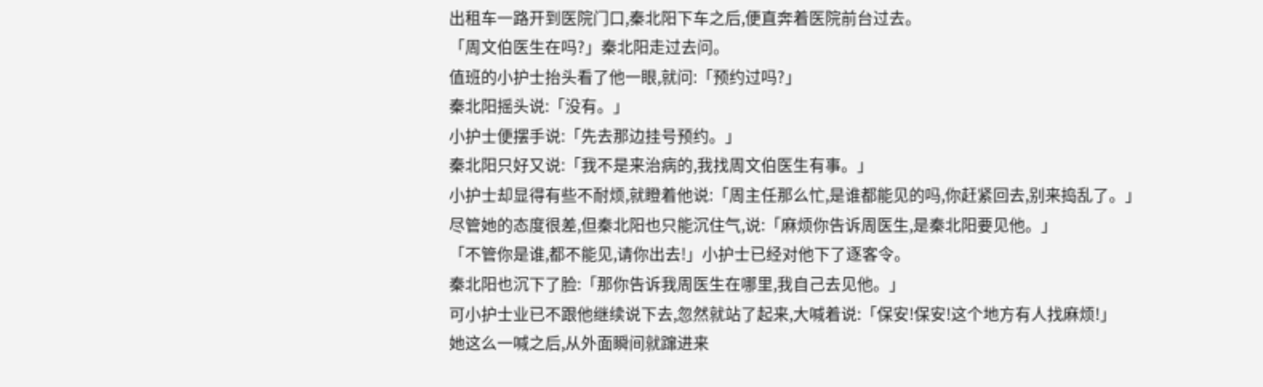出租车一路开到医院门口,秦北阳下车之后,便直奔着医院前台过去。
「周文伯医生在吗?」秦北阳走过去问。
值班的小护士抬头看了他一眼,就问:「预约过吗?」
秦北阳摇头说:「没有。」
小护士便摆手说:「先去那边挂号预约。」
秦北阳只好又说:「我不是来治病的,我找周文伯医生有事。」
小护士却显得有些不耐烦,就瞪着他说:「周主任那么忙,是谁都能见的吗,你赶紧回去,别来捣乱了。」
尽管她的态度很差,但秦北阳也只能沉住气,说:「麻烦你告诉周医生,是秦北阳要见他。」
「不管你是谁,都不能见,请你出去!」小护士已经对他下了逐客令。
秦北阳也沉下了脸:「那你告诉我周医生在哪里,我自己去见他。」
可小护士业已不跟他继续说下去,忽然就站了起来,大喊着说:「保安!保安!这个地方有人找麻烦!」
她这么一喊之后,从外面瞬间就蹿进来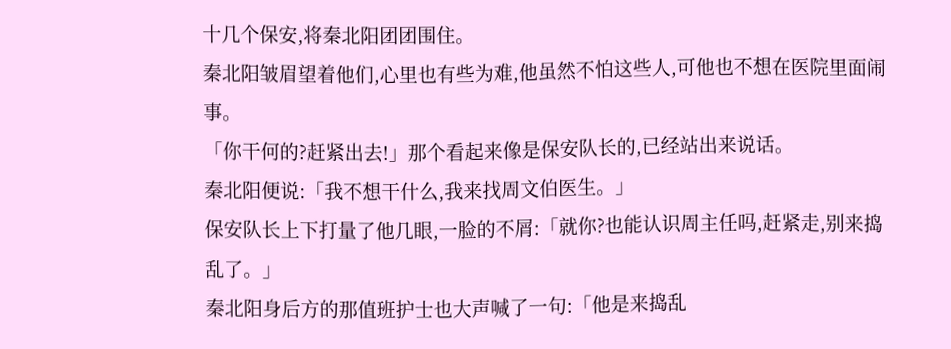十几个保安,将秦北阳团团围住。
秦北阳皱眉望着他们,心里也有些为难,他虽然不怕这些人,可他也不想在医院里面闹事。
「你干何的?赶紧出去!」那个看起来像是保安队长的,已经站出来说话。
秦北阳便说:「我不想干什么,我来找周文伯医生。」
保安队长上下打量了他几眼,一脸的不屑:「就你?也能认识周主任吗,赶紧走,别来捣乱了。」
秦北阳身后方的那值班护士也大声喊了一句:「他是来捣乱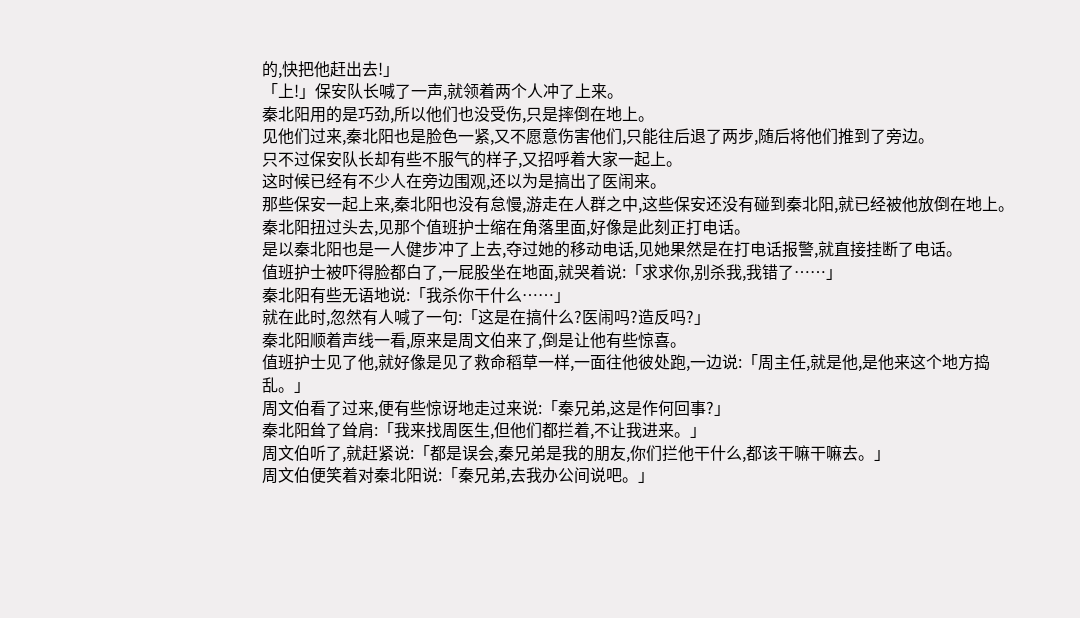的,快把他赶出去!」
「上!」保安队长喊了一声,就领着两个人冲了上来。
秦北阳用的是巧劲,所以他们也没受伤,只是摔倒在地上。
见他们过来,秦北阳也是脸色一紧,又不愿意伤害他们,只能往后退了两步,随后将他们推到了旁边。
只不过保安队长却有些不服气的样子,又招呼着大家一起上。
这时候已经有不少人在旁边围观,还以为是搞出了医闹来。
那些保安一起上来,秦北阳也没有怠慢,游走在人群之中,这些保安还没有碰到秦北阳,就已经被他放倒在地上。
秦北阳扭过头去,见那个值班护士缩在角落里面,好像是此刻正打电话。
是以秦北阳也是一人健步冲了上去,夺过她的移动电话,见她果然是在打电话报警,就直接挂断了电话。
值班护士被吓得脸都白了,一屁股坐在地面,就哭着说:「求求你,别杀我,我错了……」
秦北阳有些无语地说:「我杀你干什么……」
就在此时,忽然有人喊了一句:「这是在搞什么?医闹吗?造反吗?」
秦北阳顺着声线一看,原来是周文伯来了,倒是让他有些惊喜。
值班护士见了他,就好像是见了救命稻草一样,一面往他彼处跑,一边说:「周主任,就是他,是他来这个地方捣乱。」
周文伯看了过来,便有些惊讶地走过来说:「秦兄弟,这是作何回事?」
秦北阳耸了耸肩:「我来找周医生,但他们都拦着,不让我进来。」
周文伯听了,就赶紧说:「都是误会,秦兄弟是我的朋友,你们拦他干什么,都该干嘛干嘛去。」
周文伯便笑着对秦北阳说:「秦兄弟,去我办公间说吧。」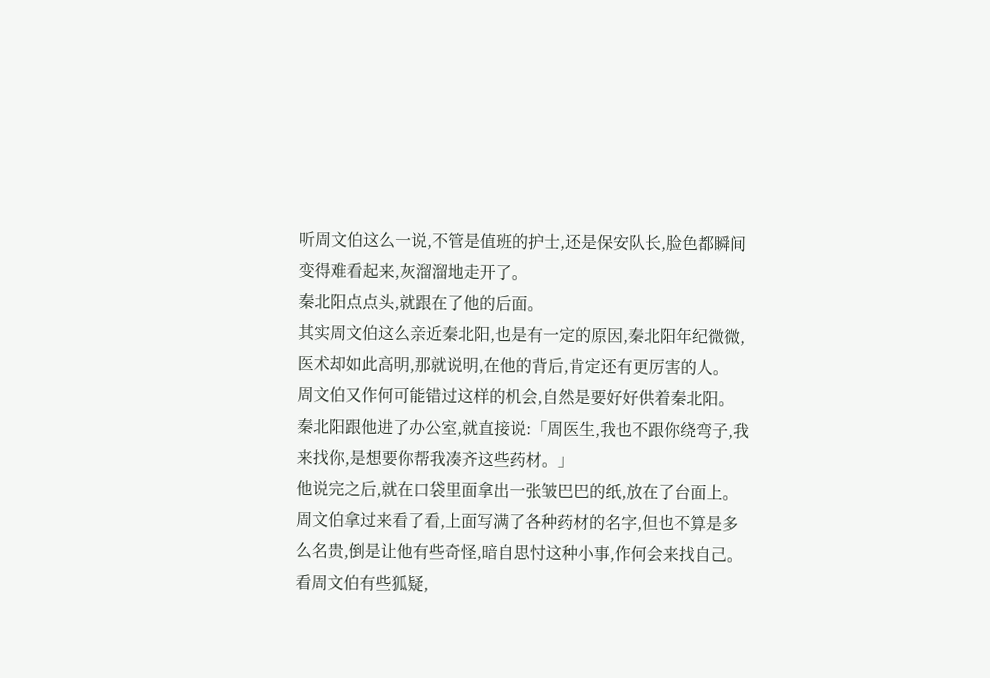听周文伯这么一说,不管是值班的护士,还是保安队长,脸色都瞬间变得难看起来,灰溜溜地走开了。
秦北阳点点头,就跟在了他的后面。
其实周文伯这么亲近秦北阳,也是有一定的原因,秦北阳年纪微微,医术却如此高明,那就说明,在他的背后,肯定还有更厉害的人。
周文伯又作何可能错过这样的机会,自然是要好好供着秦北阳。
秦北阳跟他进了办公室,就直接说:「周医生,我也不跟你绕弯子,我来找你,是想要你帮我凑齐这些药材。」
他说完之后,就在口袋里面拿出一张皱巴巴的纸,放在了台面上。
周文伯拿过来看了看,上面写满了各种药材的名字,但也不算是多么名贵,倒是让他有些奇怪,暗自思忖这种小事,作何会来找自己。
看周文伯有些狐疑,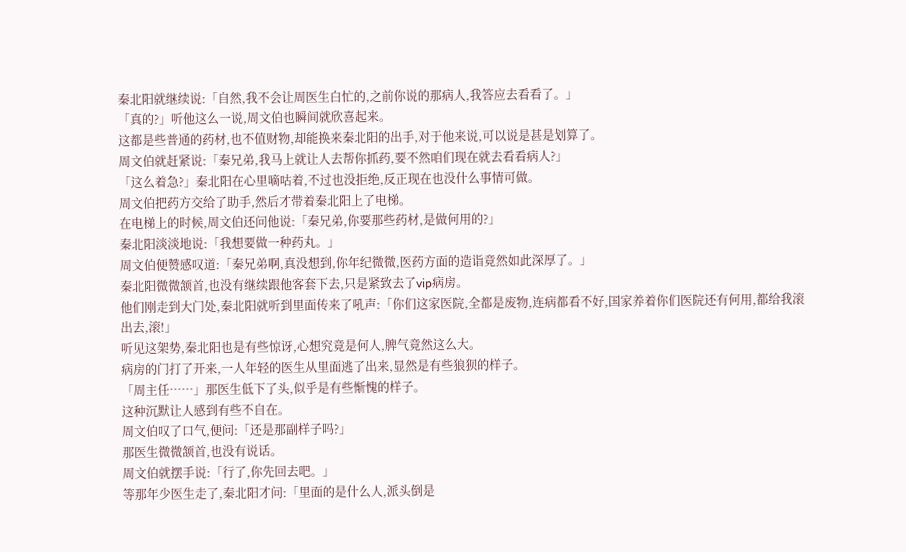秦北阳就继续说:「自然,我不会让周医生白忙的,之前你说的那病人,我答应去看看了。」
「真的?」听他这么一说,周文伯也瞬间就欣喜起来。
这都是些普通的药材,也不值财物,却能换来秦北阳的出手,对于他来说,可以说是甚是划算了。
周文伯就赶紧说:「秦兄弟,我马上就让人去帮你抓药,要不然咱们现在就去看看病人?」
「这么着急?」秦北阳在心里嘀咕着,不过也没拒绝,反正现在也没什么事情可做。
周文伯把药方交给了助手,然后才带着秦北阳上了电梯。
在电梯上的时候,周文伯还问他说:「秦兄弟,你要那些药材,是做何用的?」
秦北阳淡淡地说:「我想要做一种药丸。」
周文伯便赞感叹道:「秦兄弟啊,真没想到,你年纪微微,医药方面的造诣竟然如此深厚了。」
秦北阳微微颔首,也没有继续跟他客套下去,只是紧致去了vip病房。
他们刚走到大门处,秦北阳就听到里面传来了吼声:「你们这家医院,全都是废物,连病都看不好,国家养着你们医院还有何用,都给我滚出去,滚!」
听见这架势,秦北阳也是有些惊讶,心想究竟是何人,脾气竟然这么大。
病房的门打了开来,一人年轻的医生从里面逃了出来,显然是有些狼狈的样子。
「周主任……」那医生低下了头,似乎是有些惭愧的样子。
这种沉默让人感到有些不自在。
周文伯叹了口气,便问:「还是那副样子吗?」
那医生微微颔首,也没有说话。
周文伯就摆手说:「行了,你先回去吧。」
等那年少医生走了,秦北阳才问:「里面的是什么人,派头倒是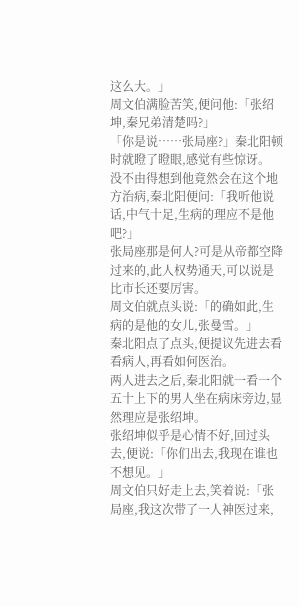这么大。」
周文伯满脸苦笑,便问他:「张绍坤,秦兄弟清楚吗?」
「你是说……张局座?」秦北阳顿时就瞪了瞪眼,感觉有些惊讶。
没不由得想到他竟然会在这个地方治病,秦北阳便问:「我听他说话,中气十足,生病的理应不是他吧?」
张局座那是何人?可是从帝都空降过来的,此人权势通天,可以说是比市长还要厉害。
周文伯就点头说:「的确如此,生病的是他的女儿,张曼雪。」
秦北阳点了点头,便提议先进去看看病人,再看如何医治。
两人进去之后,秦北阳就一看一个五十上下的男人坐在病床旁边,显然理应是张绍坤。
张绍坤似乎是心情不好,回过头去,便说:「你们出去,我现在谁也不想见。」
周文伯只好走上去,笑着说:「张局座,我这次带了一人神医过来,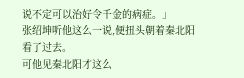说不定可以治好令千金的病症。」
张绍坤听他这么一说,便扭头朝着秦北阳看了过去。
可他见秦北阳才这么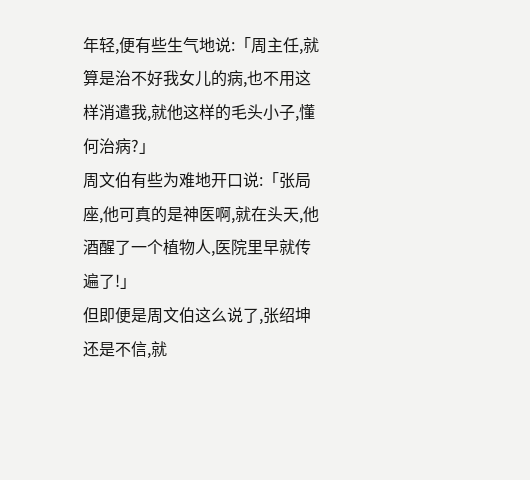年轻,便有些生气地说:「周主任,就算是治不好我女儿的病,也不用这样消遣我,就他这样的毛头小子,懂何治病?」
周文伯有些为难地开口说:「张局座,他可真的是神医啊,就在头天,他酒醒了一个植物人,医院里早就传遍了!」
但即便是周文伯这么说了,张绍坤还是不信,就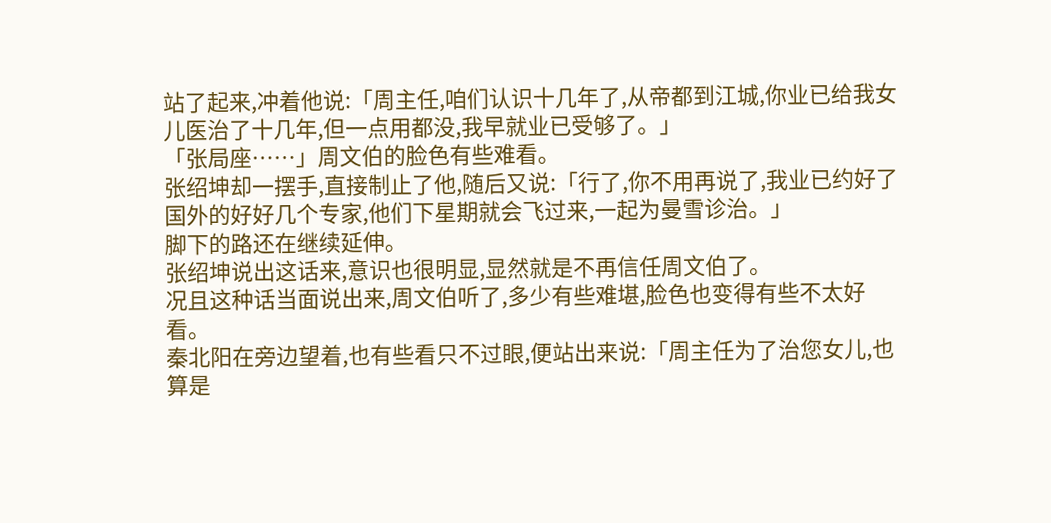站了起来,冲着他说:「周主任,咱们认识十几年了,从帝都到江城,你业已给我女儿医治了十几年,但一点用都没,我早就业已受够了。」
「张局座……」周文伯的脸色有些难看。
张绍坤却一摆手,直接制止了他,随后又说:「行了,你不用再说了,我业已约好了国外的好好几个专家,他们下星期就会飞过来,一起为曼雪诊治。」
脚下的路还在继续延伸。
张绍坤说出这话来,意识也很明显,显然就是不再信任周文伯了。
况且这种话当面说出来,周文伯听了,多少有些难堪,脸色也变得有些不太好看。
秦北阳在旁边望着,也有些看只不过眼,便站出来说:「周主任为了治您女儿,也算是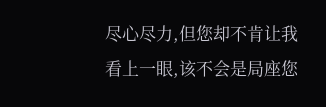尽心尽力,但您却不肯让我看上一眼,该不会是局座您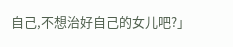自己,不想治好自己的女儿吧?」